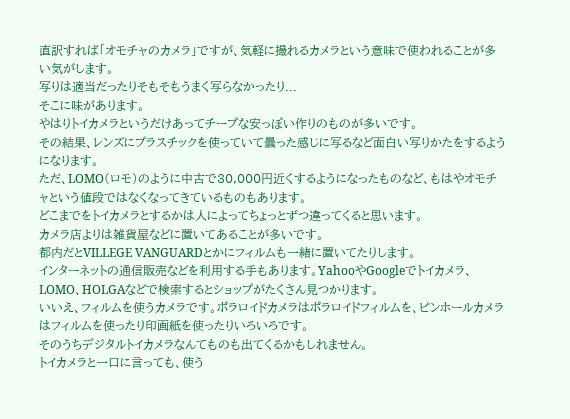直訳すれば「オモチャのカメラ」ですが、気軽に撮れるカメラという意味で使われることが多い気がします。
写りは適当だったりそもそもうまく写らなかったり...
そこに味があります。
やはりトイカメラというだけあってチープな安っぽい作りのものが多いです。
その結果、レンズにプラスチックを使っていて曇った感じに写るなど面白い写りかたをするようになります。
ただ、LOMO(ロモ)のように中古で30,000円近くするようになったものなど、もはやオモチャという値段ではなくなってきているものもあります。
どこまでをトイカメラとするかは人によってちょっとずつ違ってくると思います。
カメラ店よりは雑貨屋などに置いてあることが多いです。
都内だとVILLEGE VANGUARDとかにフィルムも一緒に置いてたりします。
インターネットの通信販売などを利用する手もあります。YahooやGoogleでトイカメラ、LOMO、HOLGAなどで検索するとショップがたくさん見つかります。
いいえ、フィルムを使うカメラです。ポラロイドカメラはポラロイドフィルムを、ピンホールカメラはフィルムを使ったり印画紙を使ったりいろいろです。
そのうちデジタルトイカメラなんてものも出てくるかもしれません。
トイカメラと一口に言っても、使う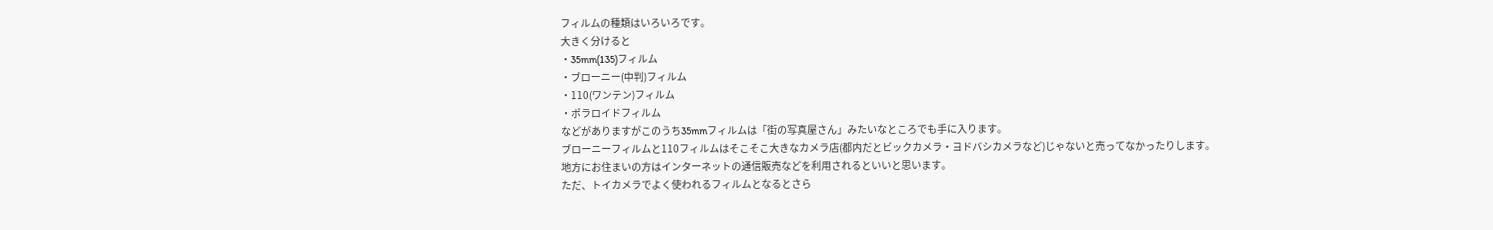フィルムの種類はいろいろです。
大きく分けると
・35mm(135)フィルム
・ブローニー(中判)フィルム
・110(ワンテン)フィルム
・ポラロイドフィルム
などがありますがこのうち35mmフィルムは「街の写真屋さん」みたいなところでも手に入ります。
ブローニーフィルムと110フィルムはそこそこ大きなカメラ店(都内だとビックカメラ・ヨドバシカメラなど)じゃないと売ってなかったりします。
地方にお住まいの方はインターネットの通信販売などを利用されるといいと思います。
ただ、トイカメラでよく使われるフィルムとなるとさら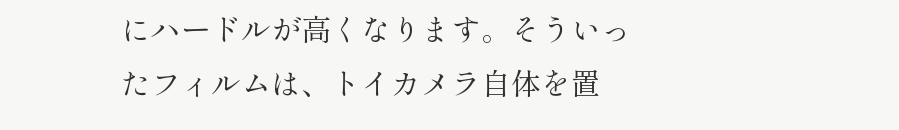にハードルが高くなります。そういったフィルムは、トイカメラ自体を置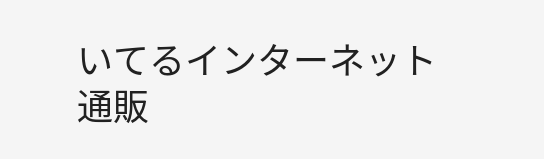いてるインターネット通販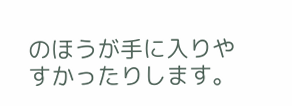のほうが手に入りやすかったりします。